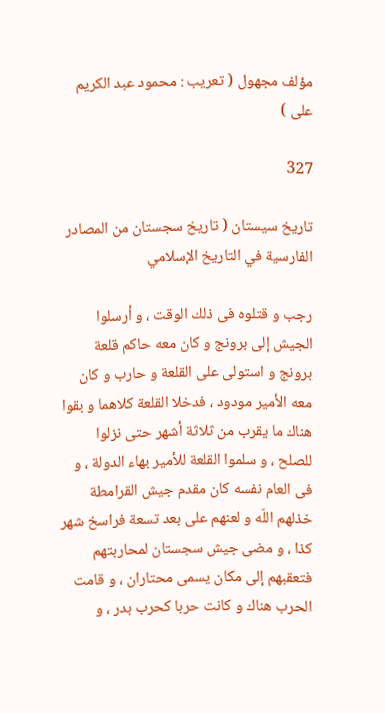مؤلف مجهول ( تعريب : محمود عبد الكريم على )

327

تاريخ سيستان ( تاريخ سجستان من المصادر الفارسية في التاريخ الإسلامي

رجب و قتلوه فى ذلك الوقت ، و أرسلوا الجيش إلى برونج و كان معه حاكم قلعة برونج و استولى على القلعة و حارب و كان معه الأمير مودود ، فدخلا القلعة كلاهما و بقوا هناك ما يقرب من ثلاثة أشهر حتى نزلوا للصلح ، و سلموا القلعة للأمير بهاء الدولة ، و فى العام نفسه كان مقدم جيش القرامطة خذلهم اللّه و لعنهم على بعد تسعة فراسخ شهر كذا ، و مضى جيش سجستان لمحاربتهم فتعقبهم إلى مكان يسمى محتاران ، و قامت الحرب هناك و كانت حربا كحرب بدر ، و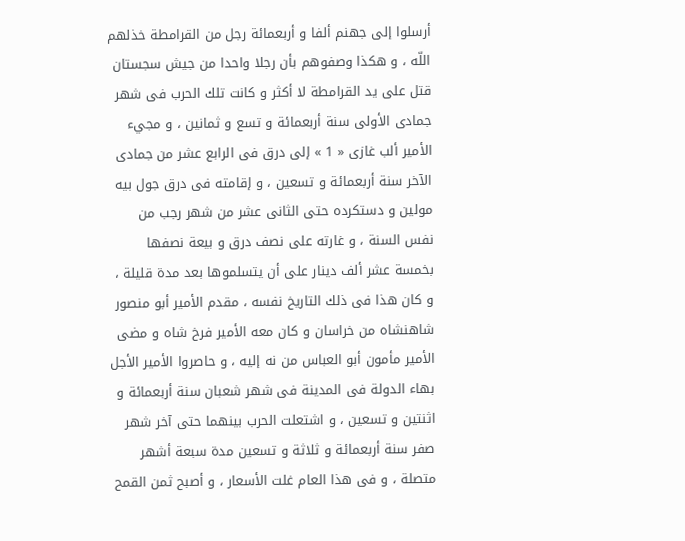أرسلوا إلى جهنم ألفا و أربعمائة رجل من القرامطة خذلهم اللّه ، و هكذا وصفوهم بأن رجلا واحدا من جيش سجستان قتل على يد القرامطة لا أكثر و كانت تلك الحرب فى شهر جمادى الأولى سنة أربعمائة و تسع و ثمانين ، و مجيء الأمير ألب غازى « 1 » إلى درق فى الرابع عشر من جمادى الآخر سنة أربعمائة و تسعين ، و إقامته فى درق جول بيه مولين و دستكرده حتى الثانى عشر من شهر رجب من نفس السنة ، و غارته على نصف درق و بيعة نصفها بخمسة عشر ألف دينار على أن يتسلموها بعد مدة قليلة ، و كان هذا فى ذلك التاريخ نفسه ، مقدم الأمير أبو منصور شاهنشاه من خراسان و كان معه الأمير فرخ شاه و مضى الأمير مأمون أبو العباس من نه إليه ، و حاصروا الأمير الأجل بهاء الدولة فى المدينة فى شهر شعبان سنة أربعمائة و اثنتين و تسعين ، و اشتعلت الحرب بينهما حتى آخر شهر صفر سنة أربعمائة و ثلاثة و تسعين مدة سبعة أشهر متصلة ، و فى هذا العام غلت الأسعار ، و أصبح ثمن القمح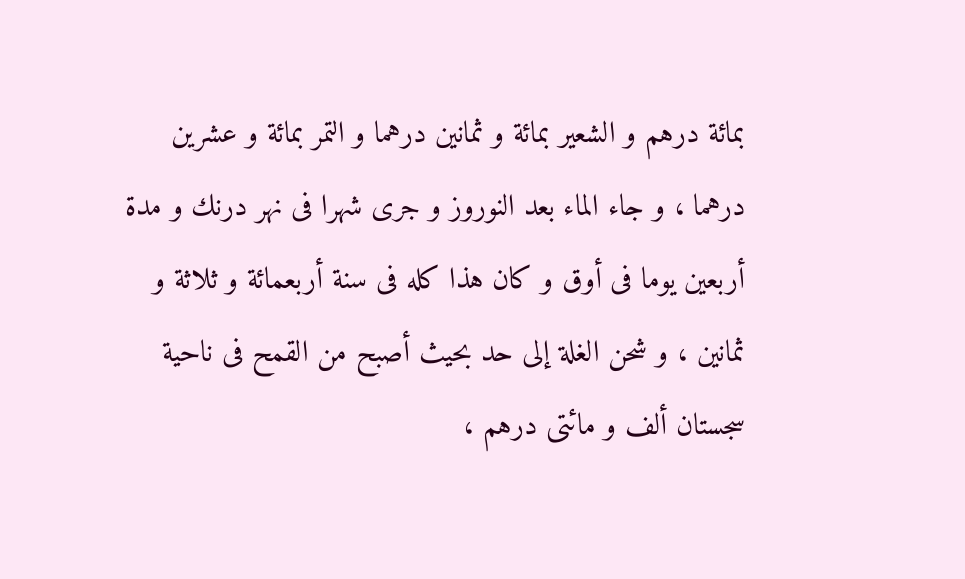بمائة درهم و الشعير بمائة و ثمانين درهما و التمر بمائة و عشرين درهما ، و جاء الماء بعد النوروز و جرى شهرا فى نهر درنك و مدة أربعين يوما فى أوق و كان هذا كله فى سنة أربعمائة و ثلاثة و ثمانين ، و شحن الغلة إلى حد بحيث أصبح من القمح فى ناحية سجستان ألف و مائتى درهم ،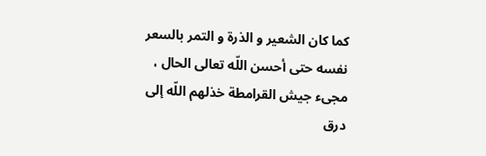كما كان الشعير و الذرة و التمر بالسعر نفسه حتى أحسن اللّه تعالى الحال ، مجىء جيش القرامطة خذلهم اللّه إلى درق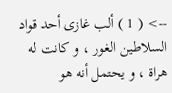--> ( 1 ) ألب غازى أحد قواد السلاطين الغور ، و كانت له هراة ، و يحتمل أنه هو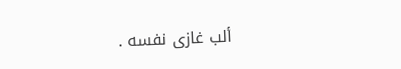ألب غازى نفسه .